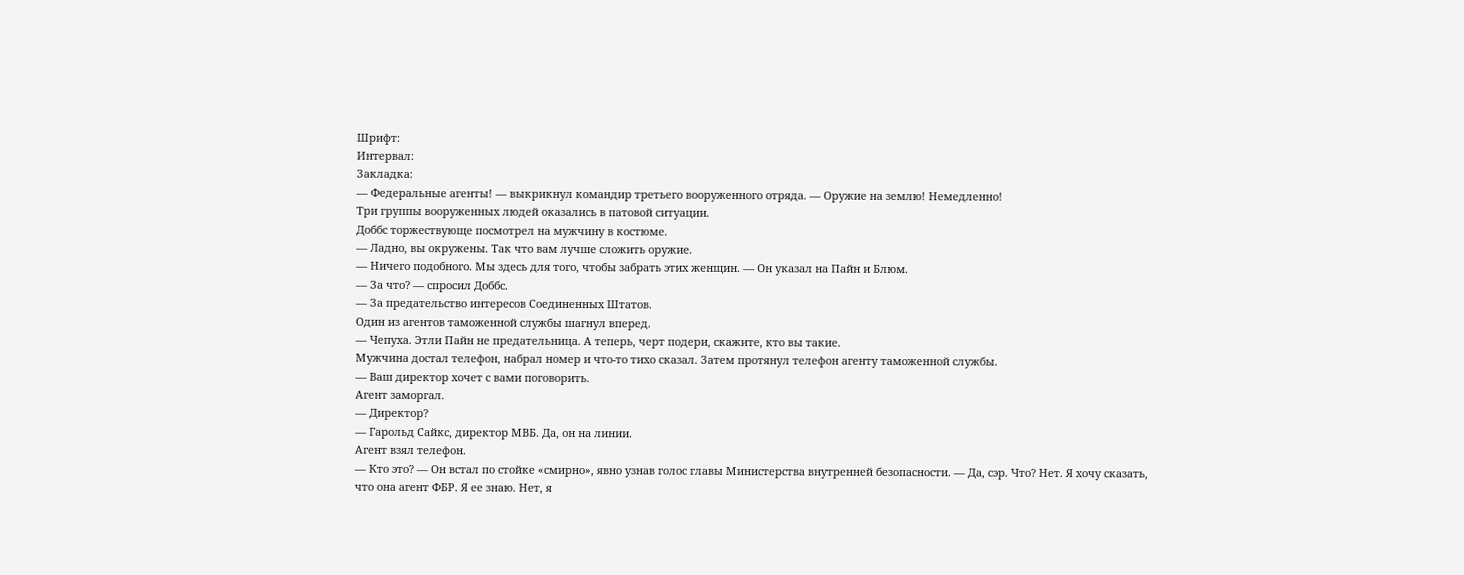Шрифт:
Интервал:
Закладка:
— Федеральные агенты! — выкрикнул командир третьего вооруженного отряда. — Оружие на землю! Немедленно!
Три группы вооруженных людей оказались в патовой ситуации.
Доббс торжествующе посмотрел на мужчину в костюме.
— Ладно, вы окружены. Так что вам лучше сложить оружие.
— Ничего подобного. Мы здесь для того, чтобы забрать этих женщин. — Он указал на Пайн и Блюм.
— За что? — спросил Доббс.
— За предательство интересов Соединенных Штатов.
Один из агентов таможенной службы шагнул вперед.
— Чепуха. Этли Пайн не предательница. А теперь, черт подери, скажите, кто вы такие.
Мужчина достал телефон, набрал номер и что-то тихо сказал. Затем протянул телефон агенту таможенной службы.
— Ваш директор хочет с вами поговорить.
Агент заморгал.
— Директор?
— Гарольд Сайкс, директор МВБ. Да, он на линии.
Агент взял телефон.
— Кто это? — Он встал по стойке «смирно», явно узнав голос главы Министерства внутренней безопасности. — Да, сэр. Что? Нет. Я хочу сказать, что она агент ФБР. Я ее знаю. Нет, я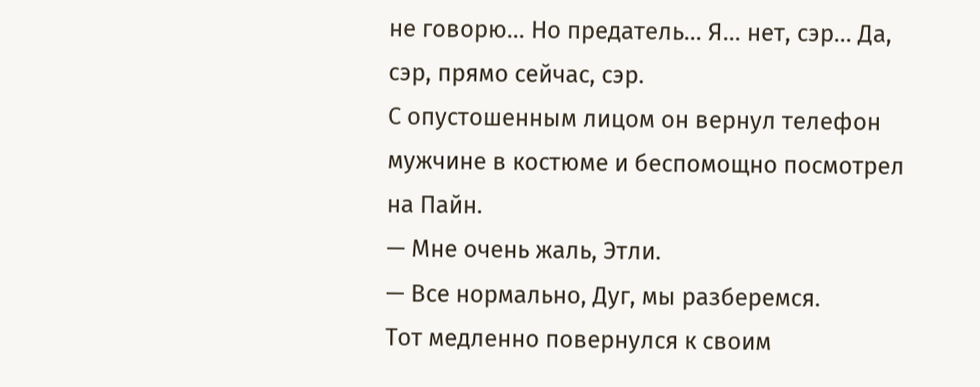не говорю… Но предатель… Я… нет, сэр… Да, сэр, прямо сейчас, сэр.
С опустошенным лицом он вернул телефон мужчине в костюме и беспомощно посмотрел на Пайн.
— Мне очень жаль, Этли.
— Все нормально, Дуг, мы разберемся.
Тот медленно повернулся к своим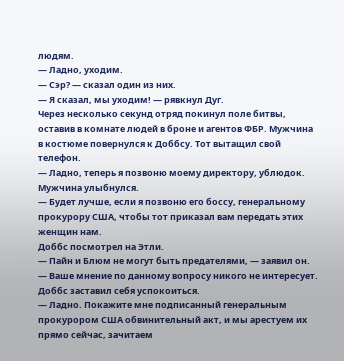людям.
— Ладно, уходим.
— Сэр? — сказал один из них.
— Я сказал, мы уходим! — рявкнул Дуг.
Через несколько секунд отряд покинул поле битвы, оставив в комнате людей в броне и агентов ФБР. Мужчина в костюме повернулся к Доббсу. Тот вытащил свой телефон.
— Ладно, теперь я позвоню моему директору, ублюдок.
Мужчина улыбнулся.
— Будет лучше, если я позвоню его боссу, генеральному прокурору США, чтобы тот приказал вам передать этих женщин нам.
Доббс посмотрел на Этли.
— Пайн и Блюм не могут быть предателями, — заявил он.
— Ваше мнение по данному вопросу никого не интересует.
Доббс заставил себя успокоиться.
— Ладно. Покажите мне подписанный генеральным прокурором США обвинительный акт, и мы арестуем их прямо сейчас, зачитаем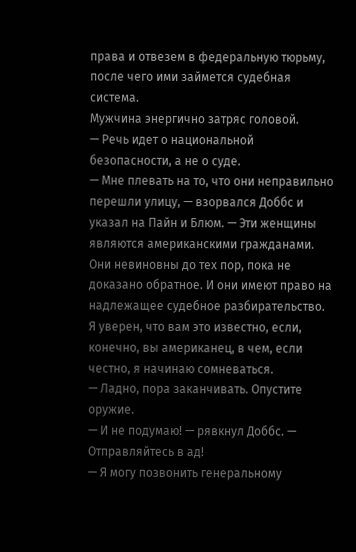права и отвезем в федеральную тюрьму, после чего ими займется судебная система.
Мужчина энергично затряс головой.
— Речь идет о национальной безопасности, а не о суде.
— Мне плевать на то, что они неправильно перешли улицу, — взорвался Доббс и указал на Пайн и Блюм. — Эти женщины являются американскими гражданами. Они невиновны до тех пор, пока не доказано обратное. И они имеют право на надлежащее судебное разбирательство. Я уверен, что вам это известно, если, конечно, вы американец, в чем, если честно, я начинаю сомневаться.
— Ладно, пора заканчивать. Опустите оружие.
— И не подумаю! — рявкнул Доббс. — Отправляйтесь в ад!
— Я могу позвонить генеральному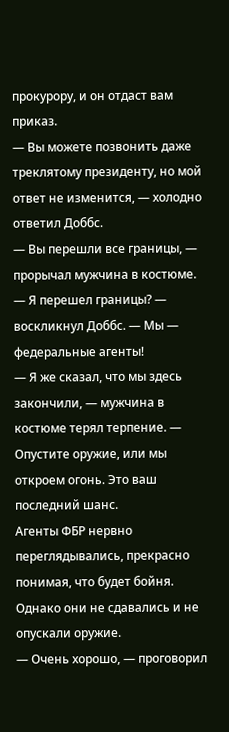прокурору, и он отдаст вам приказ.
— Вы можете позвонить даже треклятому президенту, но мой ответ не изменится, — холодно ответил Доббс.
— Вы перешли все границы, — прорычал мужчина в костюме.
— Я перешел границы? — воскликнул Доббс. — Мы — федеральные агенты!
— Я же сказал, что мы здесь закончили, — мужчина в костюме терял терпение. — Опустите оружие, или мы откроем огонь. Это ваш последний шанс.
Агенты ФБР нервно переглядывались, прекрасно понимая, что будет бойня. Однако они не сдавались и не опускали оружие.
— Очень хорошо, — проговорил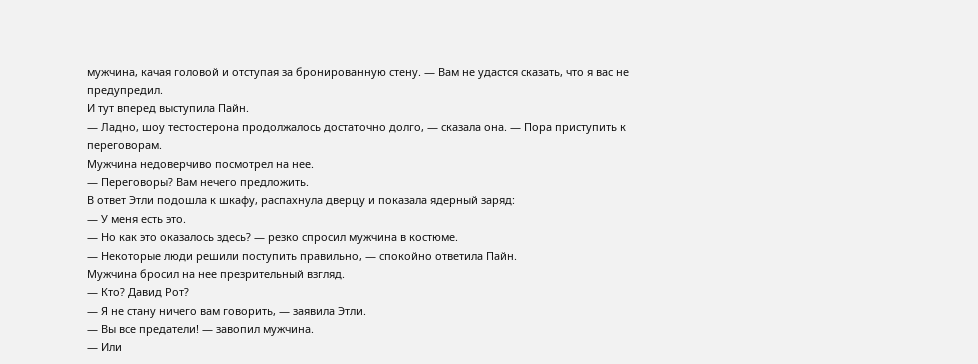мужчина, качая головой и отступая за бронированную стену. — Вам не удастся сказать, что я вас не предупредил.
И тут вперед выступила Пайн.
— Ладно, шоу тестостерона продолжалось достаточно долго, — сказала она. — Пора приступить к переговорам.
Мужчина недоверчиво посмотрел на нее.
— Переговоры? Вам нечего предложить.
В ответ Этли подошла к шкафу, распахнула дверцу и показала ядерный заряд:
— У меня есть это.
— Но как это оказалось здесь? — резко спросил мужчина в костюме.
— Некоторые люди решили поступить правильно, — спокойно ответила Пайн.
Мужчина бросил на нее презрительный взгляд.
— Кто? Давид Рот?
— Я не стану ничего вам говорить, — заявила Этли.
— Вы все предатели! — завопил мужчина.
— Или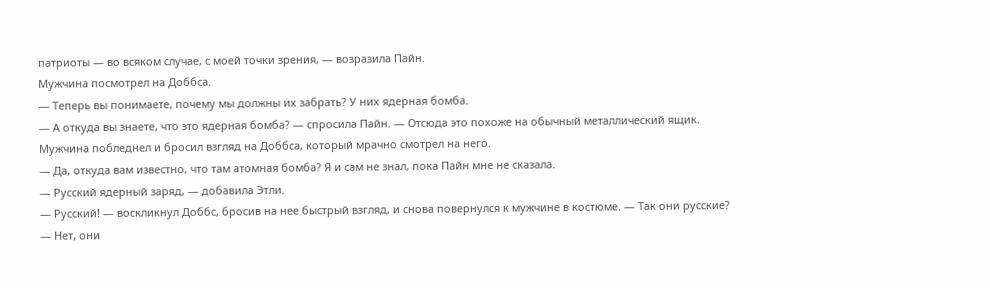патриоты — во всяком случае, с моей точки зрения, — возразила Пайн.
Мужчина посмотрел на Доббса.
— Теперь вы понимаете, почему мы должны их забрать? У них ядерная бомба.
— А откуда вы знаете, что это ядерная бомба? — спросила Пайн. — Отсюда это похоже на обычный металлический ящик.
Мужчина побледнел и бросил взгляд на Доббса, который мрачно смотрел на него.
— Да, откуда вам известно, что там атомная бомба? Я и сам не знал, пока Пайн мне не сказала.
— Русский ядерный заряд, — добавила Этли.
— Русский! — воскликнул Доббс, бросив на нее быстрый взгляд, и снова повернулся к мужчине в костюме. — Так они русские?
— Нет, они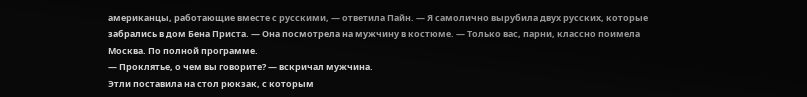американцы, работающие вместе с русскими, — ответила Пайн. — Я самолично вырубила двух русских, которые забрались в дом Бена Приста. — Она посмотрела на мужчину в костюме. — Только вас, парни, классно поимела Москва. По полной программе.
— Проклятье, о чем вы говорите? — вскричал мужчина.
Этли поставила на стол рюкзак, с которым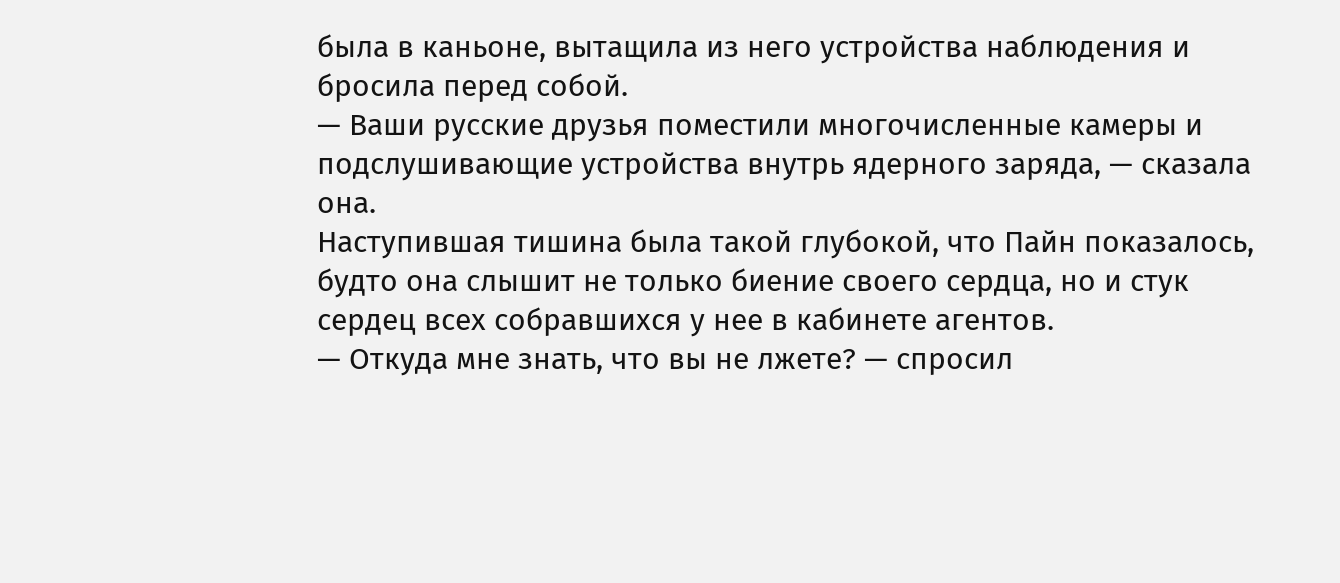была в каньоне, вытащила из него устройства наблюдения и бросила перед собой.
— Ваши русские друзья поместили многочисленные камеры и подслушивающие устройства внутрь ядерного заряда, — сказала она.
Наступившая тишина была такой глубокой, что Пайн показалось, будто она слышит не только биение своего сердца, но и стук сердец всех собравшихся у нее в кабинете агентов.
— Откуда мне знать, что вы не лжете? — спросил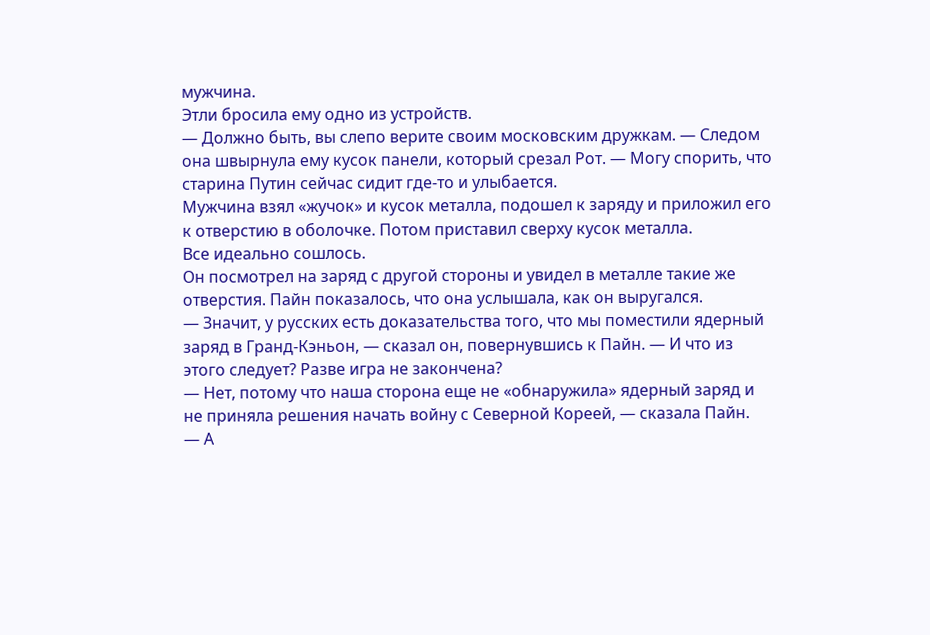мужчина.
Этли бросила ему одно из устройств.
— Должно быть, вы слепо верите своим московским дружкам. — Следом она швырнула ему кусок панели, который срезал Рот. — Могу спорить, что старина Путин сейчас сидит где-то и улыбается.
Мужчина взял «жучок» и кусок металла, подошел к заряду и приложил его к отверстию в оболочке. Потом приставил сверху кусок металла.
Все идеально сошлось.
Он посмотрел на заряд с другой стороны и увидел в металле такие же отверстия. Пайн показалось, что она услышала, как он выругался.
— Значит, у русских есть доказательства того, что мы поместили ядерный заряд в Гранд-Кэньон, — сказал он, повернувшись к Пайн. — И что из этого следует? Разве игра не закончена?
— Нет, потому что наша сторона еще не «обнаружила» ядерный заряд и не приняла решения начать войну с Северной Кореей, — сказала Пайн.
— А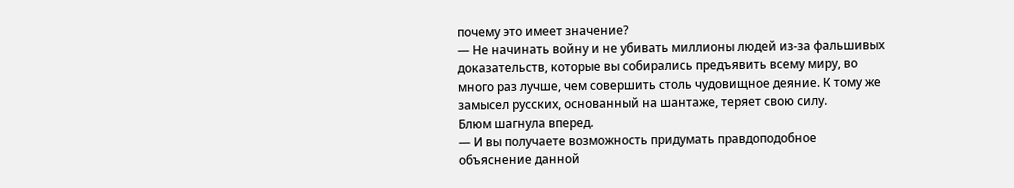почему это имеет значение?
— Не начинать войну и не убивать миллионы людей из-за фальшивых доказательств, которые вы собирались предъявить всему миру, во много раз лучше, чем совершить столь чудовищное деяние. К тому же замысел русских, основанный на шантаже, теряет свою силу.
Блюм шагнула вперед.
— И вы получаете возможность придумать правдоподобное объяснение данной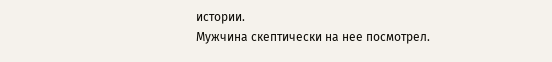истории.
Мужчина скептически на нее посмотрел.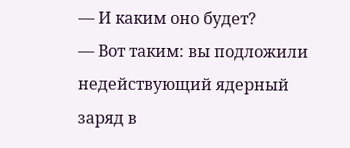— И каким оно будет?
— Вот таким: вы подложили недействующий ядерный заряд в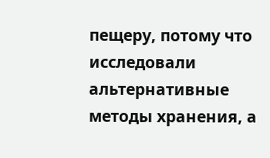пещеру, потому что исследовали альтернативные методы хранения, а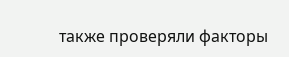также проверяли факторы